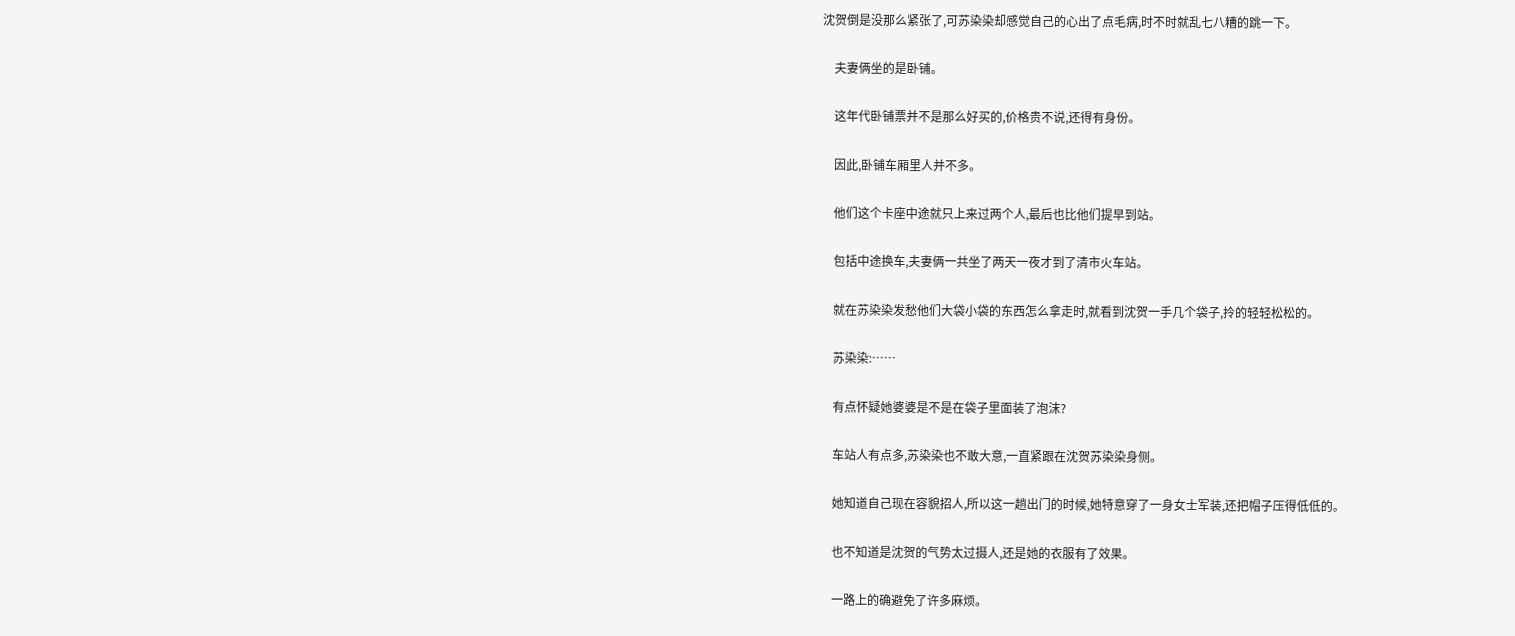沈贺倒是没那么紧张了,可苏染染却感觉自己的心出了点毛病,时不时就乱七八糟的跳一下。

    夫妻俩坐的是卧铺。

    这年代卧铺票并不是那么好买的,价格贵不说,还得有身份。

    因此,卧铺车厢里人并不多。

    他们这个卡座中途就只上来过两个人,最后也比他们提早到站。

    包括中途换车,夫妻俩一共坐了两天一夜才到了清市火车站。

    就在苏染染发愁他们大袋小袋的东西怎么拿走时,就看到沈贺一手几个袋子,拎的轻轻松松的。

    苏染染:……

    有点怀疑她婆婆是不是在袋子里面装了泡沫?

    车站人有点多,苏染染也不敢大意,一直紧跟在沈贺苏染染身侧。

    她知道自己现在容貌招人,所以这一趟出门的时候,她特意穿了一身女士军装,还把帽子压得低低的。

    也不知道是沈贺的气势太过摄人,还是她的衣服有了效果。

    一路上的确避免了许多麻烦。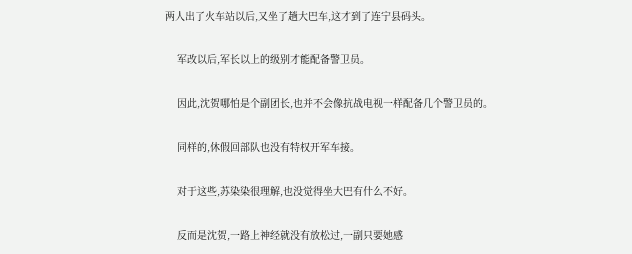两人出了火车站以后,又坐了趟大巴车,这才到了连宁县码头。

    军改以后,军长以上的级别才能配备警卫员。

    因此,沈贺哪怕是个副团长,也并不会像抗战电视一样配备几个警卫员的。

    同样的,休假回部队也没有特权开军车接。

    对于这些,苏染染很理解,也没觉得坐大巴有什么不好。

    反而是沈贺,一路上神经就没有放松过,一副只要她感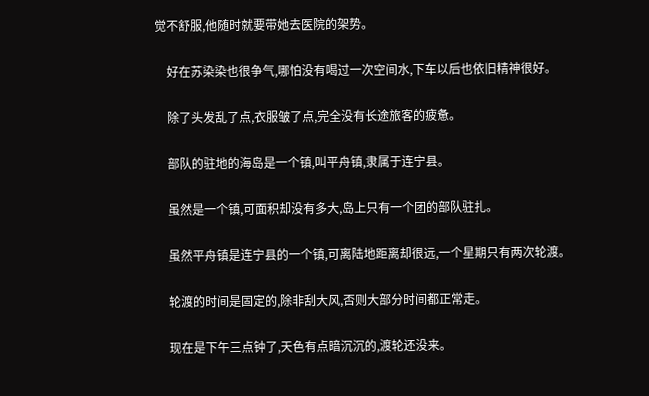觉不舒服,他随时就要带她去医院的架势。

    好在苏染染也很争气,哪怕没有喝过一次空间水,下车以后也依旧精神很好。

    除了头发乱了点,衣服皱了点,完全没有长途旅客的疲惫。

    部队的驻地的海岛是一个镇,叫平舟镇,隶属于连宁县。

    虽然是一个镇,可面积却没有多大,岛上只有一个团的部队驻扎。

    虽然平舟镇是连宁县的一个镇,可离陆地距离却很远,一个星期只有两次轮渡。

    轮渡的时间是固定的,除非刮大风,否则大部分时间都正常走。

    现在是下午三点钟了,天色有点暗沉沉的,渡轮还没来。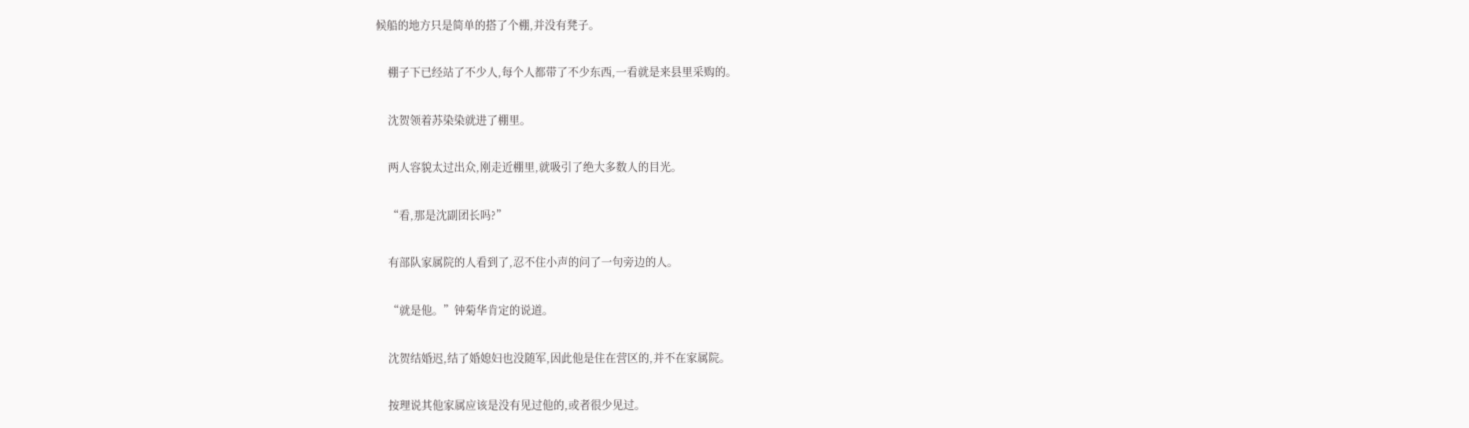候船的地方只是简单的搭了个棚,并没有凳子。

    棚子下已经站了不少人,每个人都带了不少东西,一看就是来县里采购的。

    沈贺领着苏染染就进了棚里。

    两人容貌太过出众,刚走近棚里,就吸引了绝大多数人的目光。

    “看,那是沈副团长吗?”

    有部队家属院的人看到了,忍不住小声的问了一句旁边的人。

    “就是他。”钟菊华肯定的说道。

    沈贺结婚迟,结了婚媳妇也没随军,因此他是住在营区的,并不在家属院。

    按理说其他家属应该是没有见过他的,或者很少见过。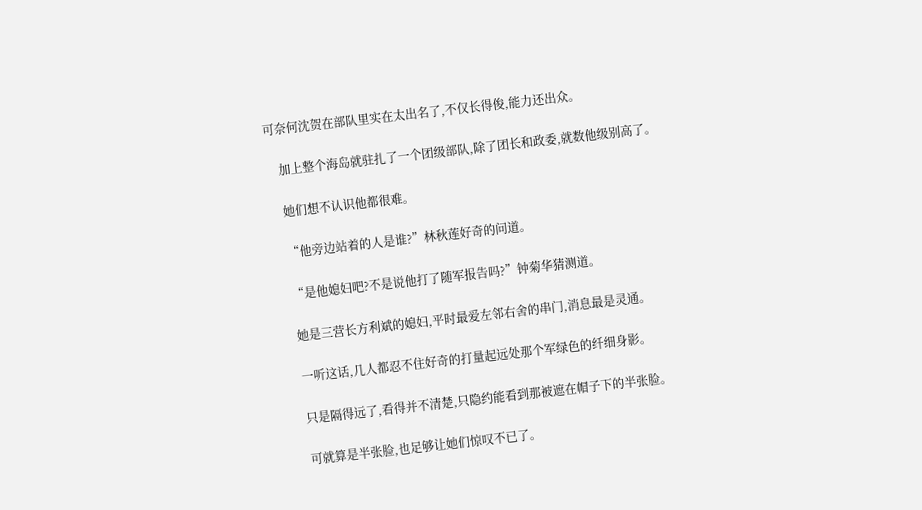可奈何沈贺在部队里实在太出名了,不仅长得俊,能力还出众。

    加上整个海岛就驻扎了一个团级部队,除了团长和政委,就数他级别高了。

    她们想不认识他都很难。

    “他旁边站着的人是谁?”林秋莲好奇的问道。

    “是他媳妇吧?不是说他打了随军报告吗?”钟菊华猜测道。

    她是三营长方利斌的媳妇,平时最爱左邻右舍的串门,消息最是灵通。

    一听这话,几人都忍不住好奇的打量起远处那个军绿色的纤细身影。

    只是隔得远了,看得并不清楚,只隐约能看到那被遮在帽子下的半张脸。

    可就算是半张脸,也足够让她们惊叹不已了。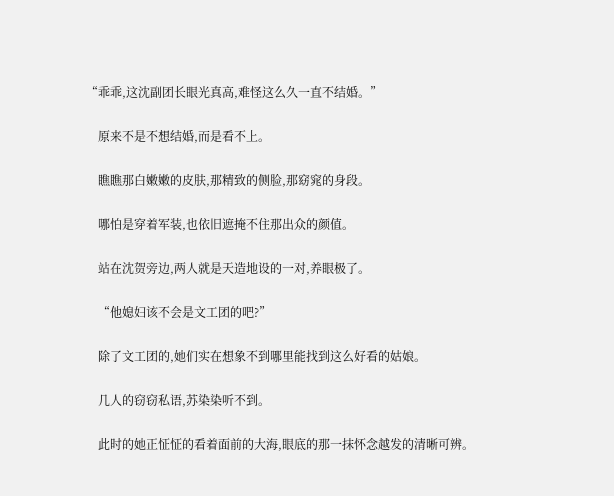“乖乖,这沈副团长眼光真高,难怪这么久一直不结婚。”

    原来不是不想结婚,而是看不上。

    瞧瞧那白嫩嫩的皮肤,那精致的侧脸,那窈窕的身段。

    哪怕是穿着军装,也依旧遮掩不住那出众的颜值。

    站在沈贺旁边,两人就是天造地设的一对,养眼极了。

    “他媳妇该不会是文工团的吧?”

    除了文工团的,她们实在想象不到哪里能找到这么好看的姑娘。

    几人的窃窃私语,苏染染听不到。

    此时的她正怔怔的看着面前的大海,眼底的那一抹怀念越发的清晰可辨。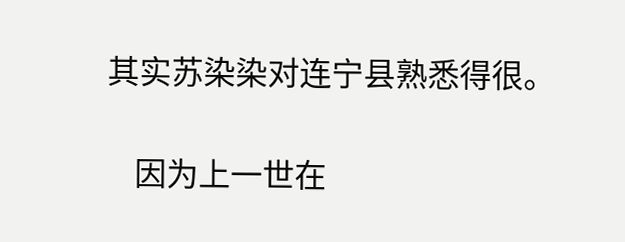其实苏染染对连宁县熟悉得很。

    因为上一世在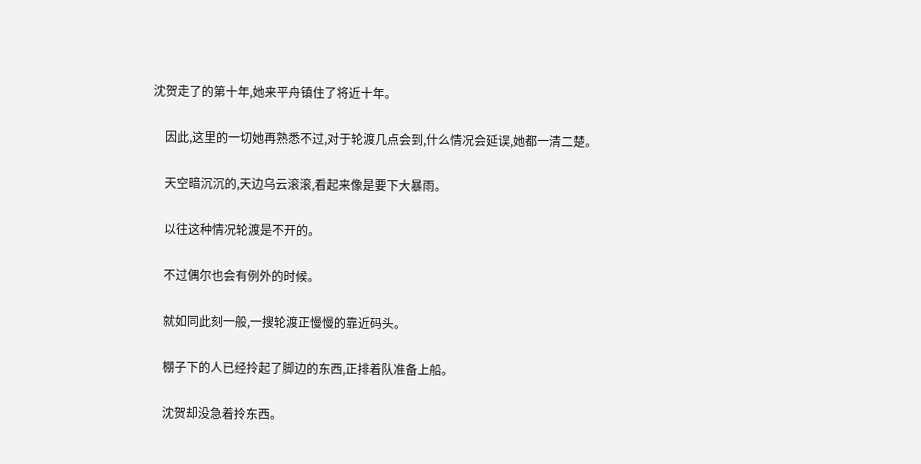沈贺走了的第十年,她来平舟镇住了将近十年。

    因此,这里的一切她再熟悉不过,对于轮渡几点会到,什么情况会延误,她都一清二楚。

    天空暗沉沉的,天边乌云滚滚,看起来像是要下大暴雨。

    以往这种情况轮渡是不开的。

    不过偶尔也会有例外的时候。

    就如同此刻一般,一搜轮渡正慢慢的靠近码头。

    棚子下的人已经拎起了脚边的东西,正排着队准备上船。

    沈贺却没急着拎东西。